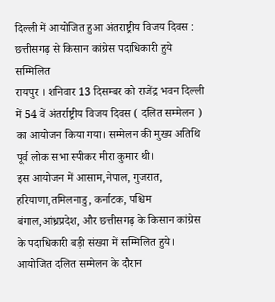दिल्ली में आयोजित हुआ अंतराष्ट्रीय विजय दिवस : छत्तीसगढ़ से किसान कांग्रेस पदाधिकारी हुये सम्मिलित
रायपुर । शनिवार 13 दिसम्बर को राजेंद्र भवन दिल्ली में 54 वें अंतर्राष्ट्रीय विजय दिवस ( दलित सम्मेलन ) का आयोजन किया गया। सम्मेलन की मुख्य अतिथि पूर्व लोक सभा स्पीकर मीरा कुमार थी।
इस आयोजन में आसाम,नेपाल, गुजरात, हरियाणा,तमिलनाडु, कर्नाटक, पश्चिम बंगाल,आंध्रप्रदेश, और छत्तीसगढ़ के किसान कांग्रेस के पदाधिकारी बड़ी संख्या में सम्मिलित हुये।
आयोजित दलित सम्मेलन के दौरान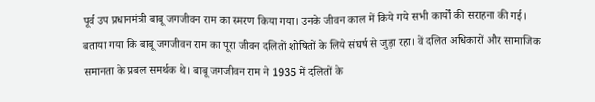पूर्व उप प्रधानमंत्री बाबू जगजीवन राम का स्मरण किया गया। उनके जीवन काल में किये गये सभी कार्यों की सराहना की गई।
बताया गया कि बाबू जगजीवन राम का पूरा जीवन दलितों शोषितों के लिये संघर्ष से जुड़ा रहा। वें दलित अधिकारों और सामाजिक समानता के प्रबल समर्थक थे। बाबू जगजीवन राम ने 1935 में दलितों के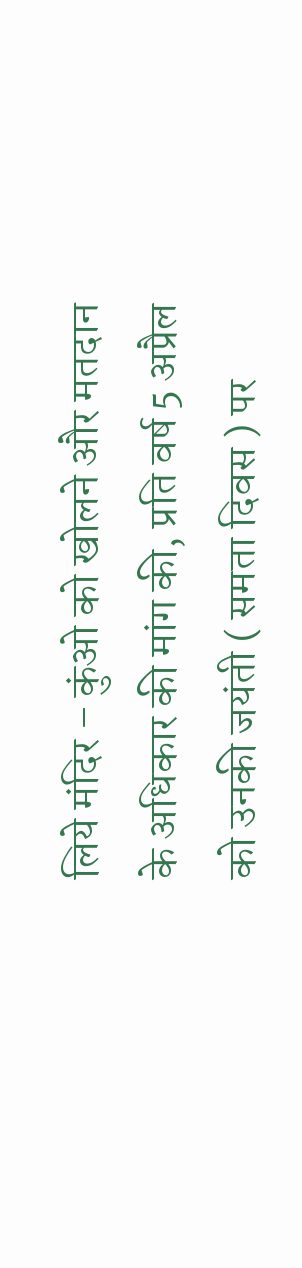लिये मंदिर – कुंओ को खोलने और मतदान के अधिकार की मांग की, प्रति वर्ष 5 अप्रैल को उनकी जयंती ( समता दिवस ) पर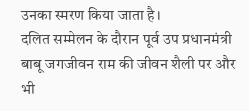उनका स्मरण किया जाता है।
दलित सम्मेलन के दौरान पूर्व उप प्रधानमंत्री बाबू जगजीवन राम की जीवन शैली पर और भी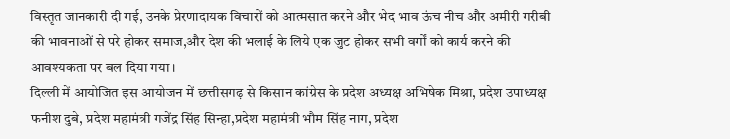विस्तृत जानकारी दी गई, उनके प्रेरणादायक विचारों को आत्मसात करने और भेद भाव ऊंच नीच और अमीरी गरीबी की भावनाओं से परे होकर समाज,और देश की भलाई के लिये एक जुट होकर सभी वर्गों को कार्य करने की आवश्यकता पर बल दिया गया।
दिल्ली में आयोजित इस आयोजन में छत्तीसगढ़ से किसान कांग्रेस के प्रदेश अध्यक्ष अभिषेक मिश्रा, प्रदेश उपाध्यक्ष फनीश दुबे, प्रदेश महामंत्री गजेंद्र सिंह सिन्हा,प्रदेश महामंत्री भौम सिंह नाग, प्रदेश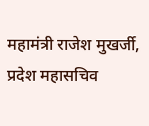महामंत्री राजेश मुखर्जी, प्रदेश महासचिव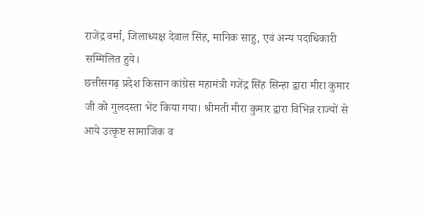राजेंद्र वर्मा, जिलाध्यक्ष देवाल सिंह, मानिक साहु, एवं अन्य पदाधिकारी सम्मिलित हुये।
छत्तीसगढ़ प्रदेश किसान कांग्रेस महामंत्री गजेंद्र सिंह सिन्हा द्वारा मीरा कुमार जी को गुलदस्ता भेंट किया गया। श्रीमती मीरा कुमार द्वारा विभिन्न राज्यों से आये उत्कृष्ट सामाजिक व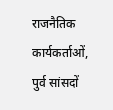राजनैतिक कार्यकर्ताओं, पुर्व सांसदों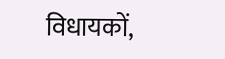विधायकों,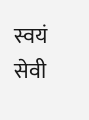स्वयं सेवी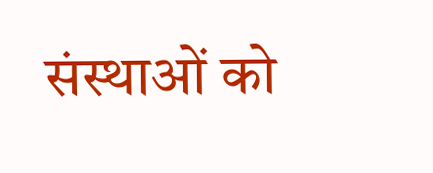संस्थाओं को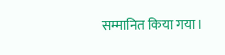सम्मानित किया गया।